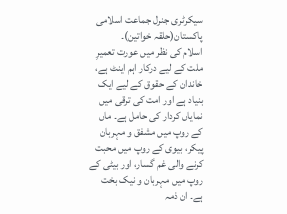سیکرٹری جنرل جماعت اسلامی پاکستان(حلقہ خواتین)۔
اسلام کی نظر میں عورت تعمیرِ ملت کے لیے درکار اہم اینٹ ہے، خاندان کے حقوق کے لیے ایک بنیاد ہے اور امت کی ترقی میں نمایاں کردار کی حامل ہے۔ ماں کے روپ میں مشفق و مہربان پیکر، بیوی کے روپ میں محبت کرنے والی غم گسار، اور بیٹی کے روپ میں مہربان و نیک بخت ہے۔ ان ذمہ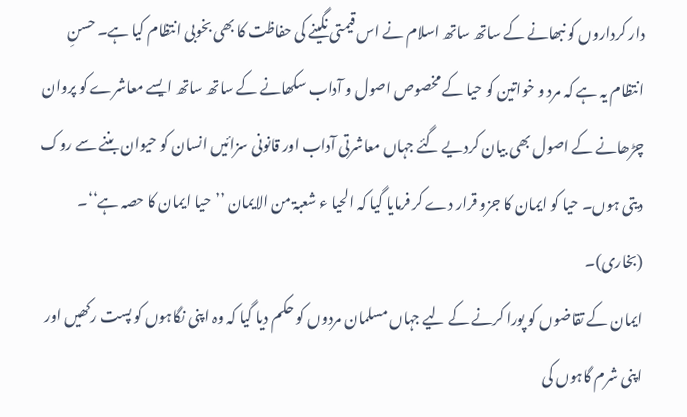دار کرداروں کو نبھانے کے ساتھ ساتھ اسلام نے اس قیمتی نگینے کی حفاظت کا بھی بخوبی انتظام کیا ہے۔ حسنِ انتظام یہ ہے کہ مرد و خواتین کو حیا کے مخصوص اصول و آداب سکھانے کے ساتھ ساتھ ایسے معاشرے کو پروان چڑھانے کے اصول بھی بیان کردیے گئے جہاں معاشرتی آداب اور قانونی سزائیں انسان کو حیوان بننے سے روک دیتی ہوں۔ حیا کو ایمان کا جزو قرار دے کر فرمایا گیا کہ الحیا ء شعبۃ من الایمان ’’حیا ایمان کا حصہ ہے‘‘۔ (بخاری)۔
ایمان کے تقاضوں کو پورا کرنے کے لیے جہاں مسلمان مردوں کو حکم دیا گیا کہ وہ اپنی نگاہوں کو پست رکھیں اور اپنی شرم گاہوں کی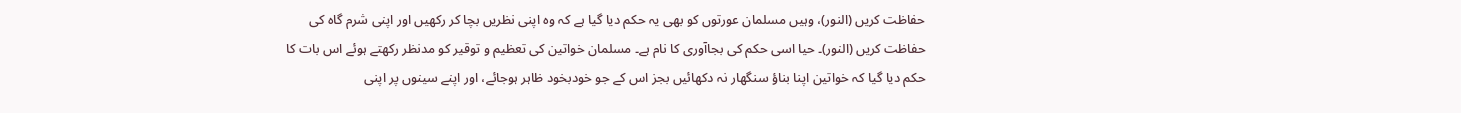حفاظت کریں (النور)، وہیں مسلمان عورتوں کو بھی یہ حکم دیا گیا ہے کہ وہ اپنی نظریں بچا کر رکھیں اور اپنی شرم گاہ کی حفاظت کریں (النور)۔ حیا اسی حکم کی بجاآوری کا نام ہے۔ مسلمان خواتین کی تعظیم و توقیر کو مدنظر رکھتے ہوئے اس بات کا حکم دیا گیا کہ خواتین اپنا بناؤ سنگھار نہ دکھائیں بجز اس کے جو خودبخود ظاہر ہوجائے، اور اپنے سینوں پر اپنی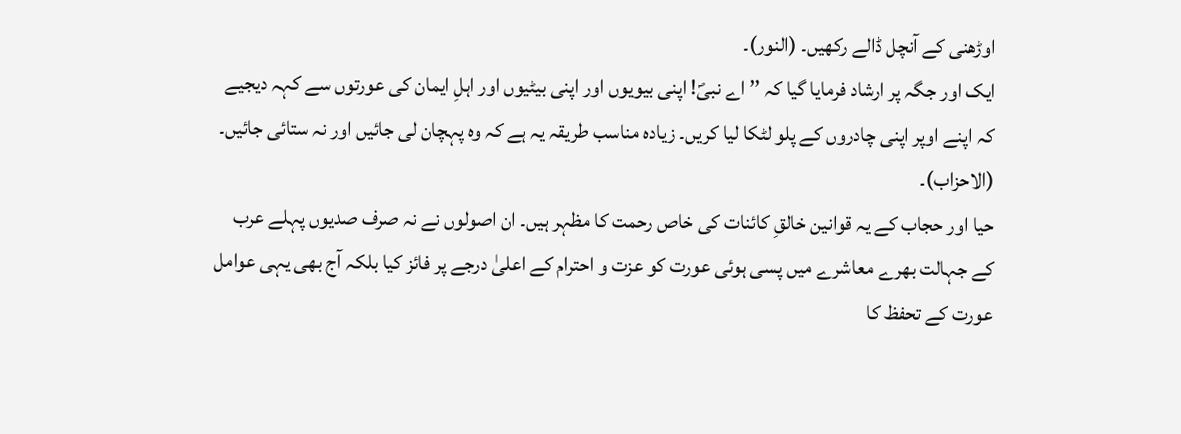اوڑھنی کے آنچل ڈالے رکھیں۔ (النور)۔
ایک اور جگہ پر ارشاد فرمایا گیا کہ ’’اے نبیؐ! اپنی بیویوں اور اپنی بیٹیوں اور اہلِ ایمان کی عورتوں سے کہہ دیجیے کہ اپنے اوپر اپنی چادروں کے پلو لٹکا لیا کریں۔ زیادہ مناسب طریقہ یہ ہے کہ وہ پہچان لی جائیں اور نہ ستائی جائیں۔ (الاحزاب)۔
حیا اور حجاب کے یہ قوانین خالقِ کائنات کی خاص رحمت کا مظہر ہیں۔ ان اصولوں نے نہ صرف صدیوں پہلے عرب کے جہالت بھرے معاشرے میں پسی ہوئی عورت کو عزت و احترام کے اعلیٰ درجے پر فائز کیا بلکہ آج بھی یہی عوامل عورت کے تحفظ کا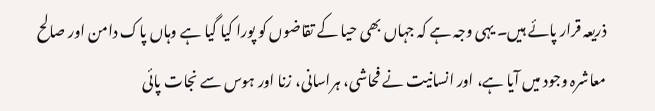ذریعہ قرار پائے ہیں۔ یہی وجہ ہے کہ جہاں بھی حیا کے تقاضوں کو پورا کیا گیا ہے وہاں پاک دامن اور صالح معاشرہ وجود میں آیا ہے، اور انسانیت نے فحاشی، ہراسانی، زنا اور ہوس سے نجات پائی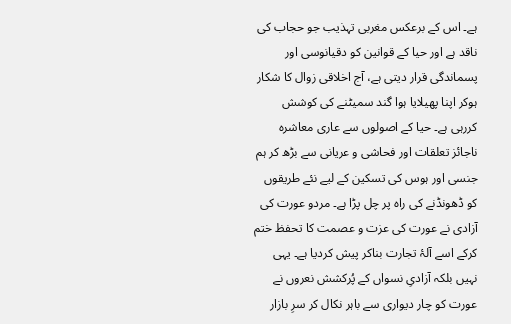ہے۔ اس کے برعکس مغربی تہذیب جو حجاب کی ناقد ہے اور حیا کے قوانین کو دقیانوسی اور پسماندگی قرار دیتی ہے، آج اخلاقی زوال کا شکار ہوکر اپنا پھیلایا ہوا گند سمیٹنے کی کوشش کررہی ہے۔ حیا کے اصولوں سے عاری معاشرہ ناجائز تعلقات اور فحاشی و عریانی سے بڑھ کر ہم جنسی اور ہوس کی تسکین کے لیے نئے طریقوں کو ڈھونڈنے کی راہ پر چل پڑا ہے۔ مردو عورت کی آزادی نے عورت کی عزت و عصمت کا تحفظ ختم کرکے اسے آلۂ تجارت بناکر پیش کردیا ہے۔ یہی نہیں بلکہ آزادیِ نسواں کے پُرکشش نعروں نے عورت کو چار دیواری سے باہر نکال کر سرِ بازار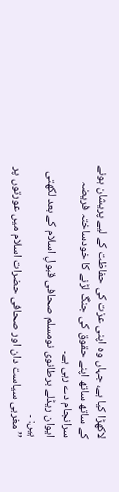لاکھڑا کیا ہے، جہاں وہ اپنی عزت کی حفاظت کے لیے پریشان ہونے کے ساتھ ساتھ اپنے حقوق کی جنگ لڑنے کا خودساختہ فریضہ سرانجام دے رہی ہے۔
ایوان ریڈلے برطانوی نومسلم صحافی قبولِ اسلام کے بعد لکھتی ہیں: ۔
’’مغربی سیاست دان اور صحافی حضرات اسلام میں عورتوں پر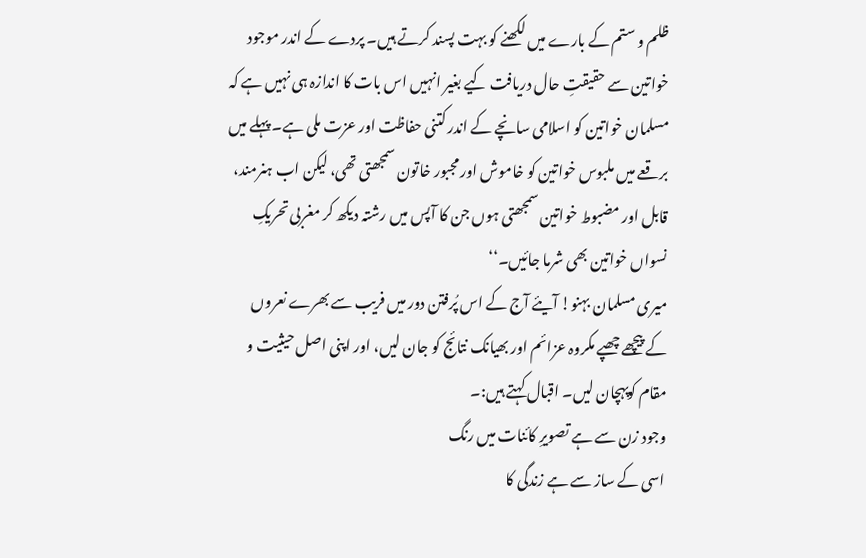ظلم و ستم کے بارے میں لکھنے کو بہت پسند کرتے ہیں۔ پردے کے اندر موجود خواتین سے حقیقتِ حال دریافت کیے بغیر انہیں اس بات کا اندازہ ہی نہیں ہے کہ مسلمان خواتین کو اسلامی سانچے کے اندر کتنی حفاظت اور عزت ملی ہے۔ پہلے میں برقعے میں ملبوس خواتین کو خاموش اور مجبور خاتون سمجھتی تھی، لیکن اب ہنرمند، قابل اور مضبوط خواتین سمجھتی ہوں جن کا آپس میں رشتہ دیکھ کر مغربی تحریکِ نسواں خواتین بھی شرما جائیں۔‘‘
میری مسلمان بہنو! آیئے آج کے اس پُرفتن دور میں فریب سے بھرے نعروں کے پیچھے چھپے مکروہ عزائم اور بھیانک نتائج کو جان لیں، اور اپنی اصل حیثیت و مقام کوپہچان لیں۔ اقبال کہتے ہیں:۔
وجود زن سے ہے تصویرِ کائنات میں رنگ
اسی کے ساز سے ہے زندگی کا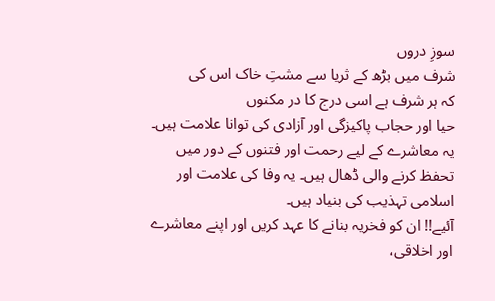سوزِ دروں
شرف میں بڑھ کے ثریا سے مشتِ خاک اس کی
کہ ہر شرف ہے اسی درج کا در مکنوں
حیا اور حجاب پاکیزگی اور آزادی کی توانا علامت ہیں۔ یہ معاشرے کے لیے رحمت اور فتنوں کے دور میں تحفظ کرنے والی ڈھال ہیں۔ یہ وفا کی علامت اور اسلامی تہذیب کی بنیاد ہیں۔
آئیے!! ان کو فخریہ بنانے کا عہد کریں اور اپنے معاشرے اور اخلاقی،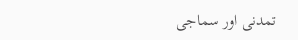تمدنی اور سماجی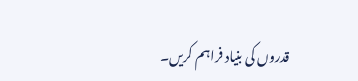قدروں کی بنیاد فراہم کریں۔